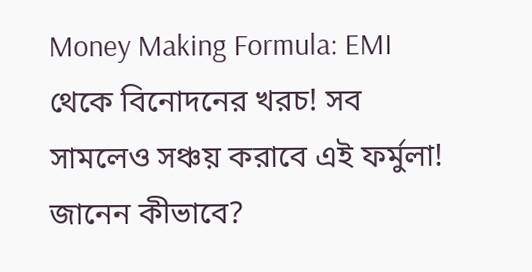Money Making Formula: EMI থেকে বিনোদনের খরচ! সব সামলেও সঞ্চয় করাবে এই ফর্মুলা! জানেন কীভাবে?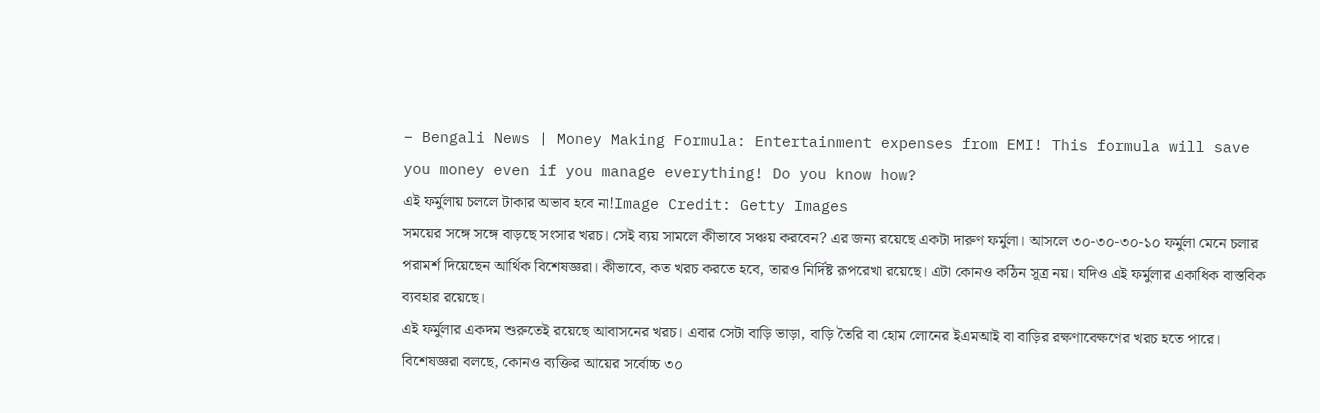– Bengali News | Money Making Formula: Entertainment expenses from EMI! This formula will save you money even if you manage everything! Do you know how?
এই ফর্মুলায় চললে টাকার অভাব হবে না!Image Credit: Getty Images
সময়ের সঙ্গে সঙ্গে বাড়ছে সংসার খরচ। সেই ব্যয় সামলে কীভাবে সঞ্চয় করবেন? এর জন্য রয়েছে একটা দারুণ ফর্মুলা। আসলে ৩০-৩০-৩০-১০ ফর্মুলা মেনে চলার পরামর্শ দিয়েছেন আর্থিক বিশেষজ্ঞরা। কীভাবে, কত খরচ করতে হবে, তারও নির্দিষ্ট রূপরেখা রয়েছে। এটা কোনও কঠিন সূত্র নয়। যদিও এই ফর্মুলার একাধিক বাস্তবিক ব্যবহার রয়েছে।
এই ফর্মুলার একদম শুরুতেই রয়েছে আবাসনের খরচ। এবার সেটা বাড়ি ভাড়া, বাড়ি তৈরি বা হোম লোনের ইএমআই বা বাড়ির রক্ষণাবেক্ষণের খরচ হতে পারে। বিশেষজ্ঞরা বলছে, কোনও ব্যক্তির আয়ের সর্বোচ্চ ৩০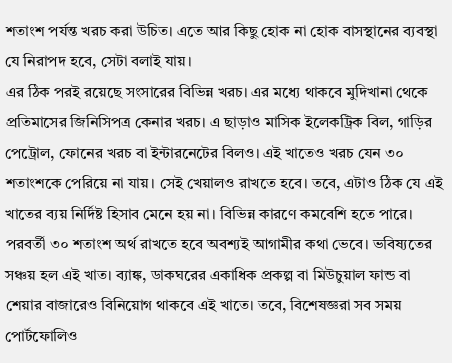শতাংশ পর্যন্ত খরচ করা উচিত। এতে আর কিছু হোক না হোক বাসস্থানের ব্যবস্থা যে নিরাপদ হবে, সেটা বলাই যায়।
এর ঠিক পরই রয়েছে সংসারের বিভিন্ন খরচ। এর মধ্যে থাকবে মুদিখানা থেকে প্রতিমাসের জিনিসিপত্র কেনার খরচ। এ ছাড়াও মাসিক ইলেকট্রিক বিল, গাড়ির পেট্রোল, ফোনের খরচ বা ইন্টারনেটের বিলও। এই খাতেও খরচ যেন ৩০ শতাংশকে পেরিয়ে না যায়। সেই খেয়ালও রাখতে হবে। তবে, এটাও ঠিক যে এই খাতের ব্যয় নির্দিষ্ট হিসাব মেনে হয় না। বিভিন্ন কারণে কমবেশি হতে পারে।
পরবর্তী ৩০ শতাংশ অর্থ রাখতে হবে অবশ্যই আগামীর কথা ভেবে। ভবিষ্যতের সঞ্চয় হল এই খাত। ব্যাঙ্ক, ডাকঘরের একাধিক প্রকল্প বা মিউচুয়াল ফান্ড বা শেয়ার বাজারেও বিনিয়োগ থাকবে এই খাতে। তবে, বিশেষজ্ঞরা সব সময় পোর্টফোলিও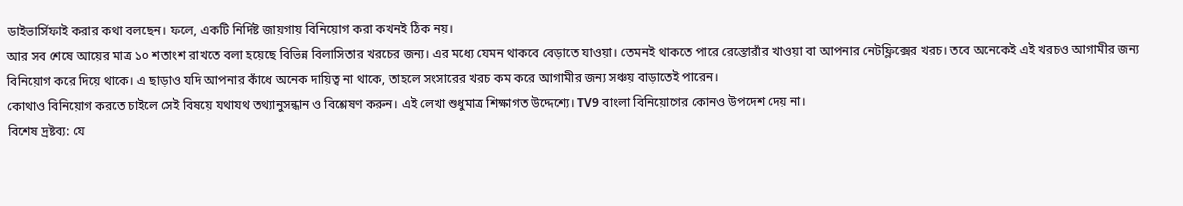ডাইভার্সিফাই করার কথা বলছেন। ফলে, একটি নির্দিষ্ট জায়গায় বিনিয়োগ করা কখনই ঠিক নয়।
আর সব শেষে আয়ের মাত্র ১০ শতাংশ রাখতে বলা হয়েছে বিভিন্ন বিলাসিতার খরচের জন্য। এর মধ্যে যেমন থাকবে বেড়াতে যাওয়া। তেমনই থাকতে পারে রেস্তোরাঁর খাওয়া বা আপনার নেটফ্লিক্সের খরচ। তবে অনেকেই এই খরচও আগামীর জন্য বিনিয়োগ করে দিয়ে থাকে। এ ছাড়াও যদি আপনার কাঁধে অনেক দায়িত্ব না থাকে, তাহলে সংসারের খরচ কম করে আগামীর জন্য সঞ্চয় বাড়াতেই পারেন।
কোথাও বিনিয়োগ করতে চাইলে সেই বিষয়ে যথাযথ তথ্যানুসন্ধান ও বিশ্লেষণ করুন। এই লেখা শুধুমাত্র শিক্ষাগত উদ্দেশ্যে। TV9 বাংলা বিনিয়োগের কোনও উপদেশ দেয় না।
বিশেষ দ্রষ্টব্য: যে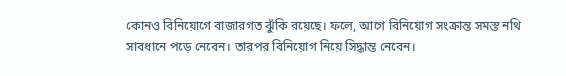কোনও বিনিয়োগে বাজারগত ঝুঁকি রয়েছে। ফলে, আগে বিনিয়োগ সংক্রান্ত সমস্ত নথি সাবধানে পড়ে নেবেন। তারপর বিনিয়োগ নিয়ে সিদ্ধান্ত নেবেন।